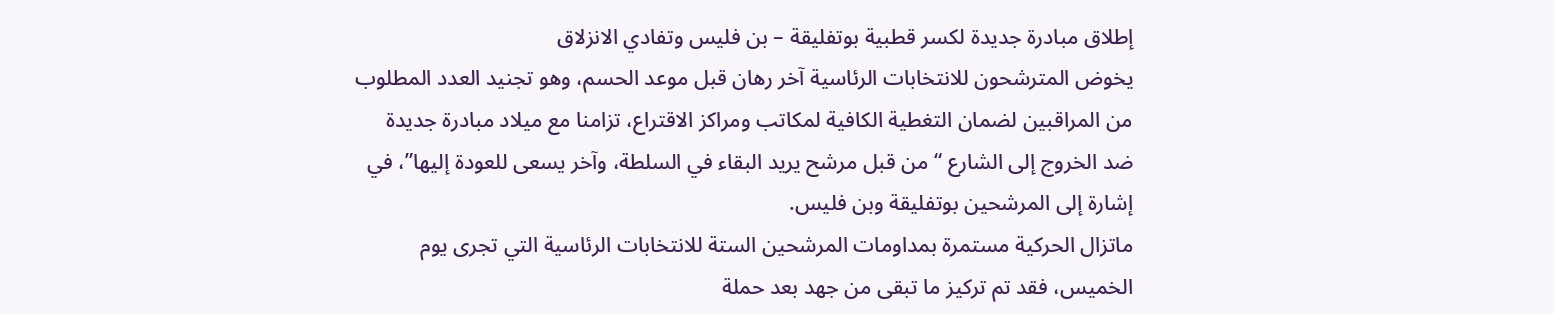إطلاق مبادرة جديدة لكسر قطبية بوتفليقة – بن فليس وتفادي الانزلاق
يخوض المترشحون للانتخابات الرئاسية آخر رهان قبل موعد الحسم، وهو تجنيد العدد المطلوب من المراقبين لضمان التغطية الكافية لمكاتب ومراكز الاقتراع، تزامنا مع ميلاد مبادرة جديدة ضد الخروج إلى الشارع “من قبل مرشح يريد البقاء في السلطة، وآخر يسعى للعودة إليها”، في إشارة إلى المرشحين بوتفليقة وبن فليس.
ماتزال الحركية مستمرة بمداومات المرشحين الستة للانتخابات الرئاسية التي تجرى يوم الخميس، فقد تم تركيز ما تبقى من جهد بعد حملة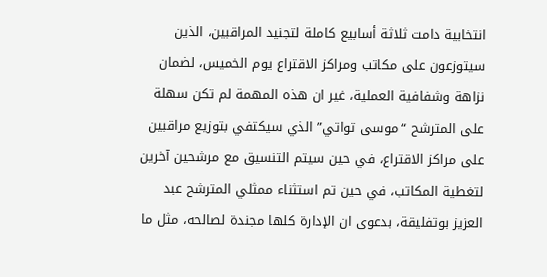انتخابية دامت ثلاثة أسابيع كاملة لتجنيد المراقبين، الذين سيتوزعون على مكاتب ومراكز الاقتراع يوم الخميس، لضمان نزاهة وشفافية العملية، غير ان هذه المهمة لم تكن سهلة على المترشح “موسى تواتي” الذي سيكتفي بتوزيع مراقبين على مراكز الاقتراع، في حين سيتم التنسيق مع مرشحين آخرين لتغطية المكاتب، في حين تم استثناء ممثلي المترشح عبد العزيز بوتفليقة، بدعوى ان الإدارة كلها مجندة لصالحه، مثل ما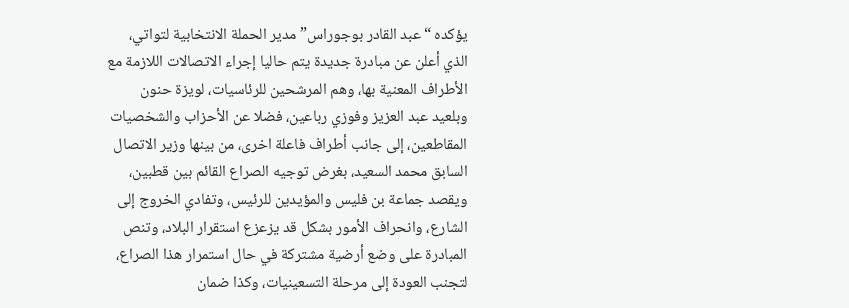يؤكده “عبد القادر بوجوراس” مدير الحملة الانتخابية لتواتي، الذي أعلن عن مبادرة جديدة يتم حاليا إجراء الاتصالات اللازمة مع الأطراف المعنية بها، وهم المرشحين للرئاسيات، لويزة حنون وبلعيد عبد العزيز وفوزي رباعين، فضلا عن الأحزاب والشخصيات المقاطعين، إلى جانب أطراف فاعلة اخرى، من بينها وزير الاتصال السابق محمد السعيد، بغرض توجيه الصراع القائم بين قطبين، ويقصد جماعة بن فليس والمؤيدين للرئيس، وتفادي الخروج إلى الشارع، وانحراف الأمور بشكل قد يزعزع استقرار البلاد، وتنص المبادرة على وضع أرضية مشتركة في حال استمرار هذا الصراع، لتجنب العودة إلى مرحلة التسعينيات، وكذا ضمان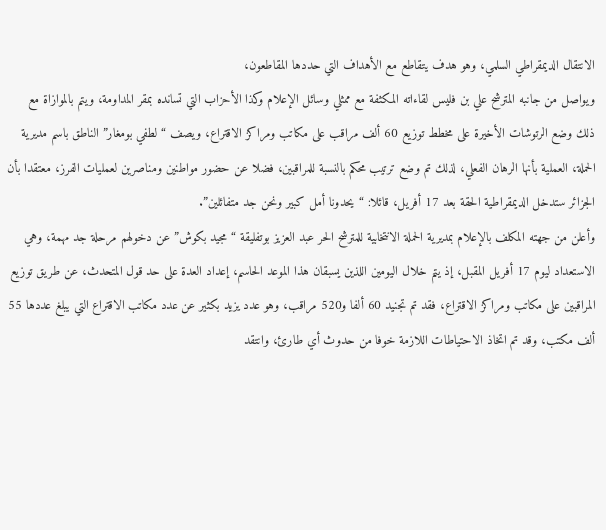الانتقال الديمقراطي السلمي، وهو هدف يتقاطع مع الأهداف التي حددها المقاطعون،
ويواصل من جانبه المترشح علي بن فليس لقاءاته المكثفة مع ممثلي وسائل الإعلام وكذا الأحزاب التي تسانده بمقر المداومة، ويتم بالموازاة مع ذلك وضع الرتوشات الأخيرة على مخطط توزيع 60 ألف مراقب على مكاتب ومراكز الاقتراع، ويصف “لطفي بومغار” الناطق باسم مديرية الحملة، العملية بأنها الرهان الفعلي، لذلك تم وضع ترتيب محكم بالنسبة للمراقبين، فضلا عن حضور مواطنين ومناصرين لعمليات الفرز، معتقدا بأن الجزائر ستدخل الديمقراطية الحقة بعد 17 أفريل، قائلا: “يحدونا أمل كبير ونحن جد متفائلين”.
وأعلن من جهته المكلف بالإعلام بمديرية الحملة الانتخابية للمترشح الحر عبد العزيز بوتفليقة “مجيد بكوش” عن دخولهم مرحلة جد مهمة، وهي الاستعداد ليوم 17 أفريل المقبل، إذ يتم خلال اليومين اللذين يسبقان هذا الموعد الحاسم، إعداد العدة على حد قول المتحدث، عن طريق توزيع المراقبين على مكاتب ومراكز الاقتراع، فقد تم تجنيد 60 ألفا و520 مراقب، وهو عدد يزيد بكثير عن عدد مكاتب الاقتراع التي يبلغ عددها 55 ألف مكتب، وقد تم اتخاذ الاحتياطات اللازمة خوفا من حدوث أي طارئ، وانتقد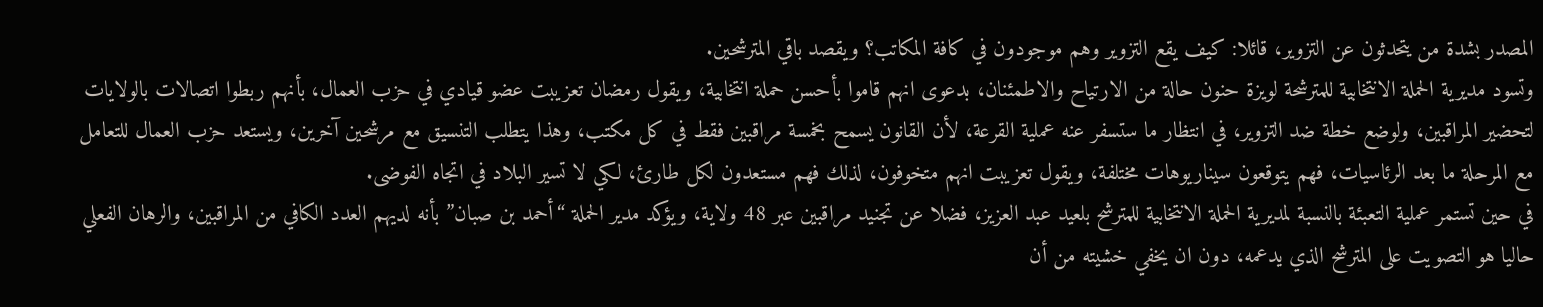المصدر بشدة من يتحدثون عن التزوير، قائلا: كيف يقع التزوير وهم موجودون في كافة المكاتب؟ ويقصد باقي المترشحين.
وتسود مديرية الحملة الانتخابية للمترشحة لويزة حنون حالة من الارتياح والاطمئنان، بدعوى انهم قاموا بأحسن حملة انتخابية، ويقول رمضان تعزيبت عضو قيادي في حزب العمال، بأنهم ربطوا اتصالات بالولايات لتحضير المراقبين، ولوضع خطة ضد التزوير، في انتظار ما ستسفر عنه عملية القرعة، لأن القانون يسمح بخمسة مراقبين فقط في كل مكتب، وهذا يتطلب التنسيق مع مرشحين آخرين، ويستعد حزب العمال للتعامل مع المرحلة ما بعد الرئاسيات، فهم يتوقعون سيناريوهات مختلفة، ويقول تعزيبت انهم متخوفون، لذلك فهم مستعدون لكل طارئ، لكي لا تسير البلاد في اتجاه الفوضى.
في حين تستمر عملية التعبئة بالنسبة لمديرية الحملة الانتخابية للمترشح بلعيد عبد العزيز، فضلا عن تجنيد مراقبين عبر 48 ولاية، ويؤكد مدير الحملة “أحمد بن صبان” بأنه لديهم العدد الكافي من المراقبين، والرهان الفعلي حاليا هو التصويت على المترشح الذي يدعمه، دون ان يخفي خشيته من أن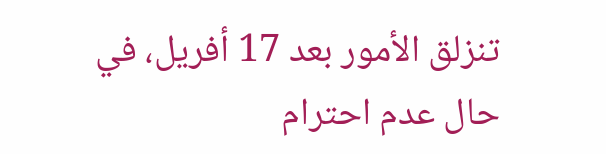تنزلق الأمور بعد 17 أفريل، في حال عدم احترام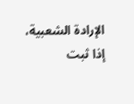الإرادة الشعبية، إذا ثبت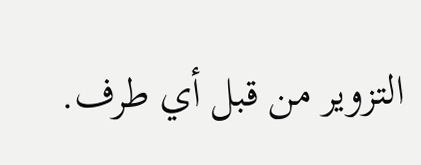التزوير من قبل أي طرف.